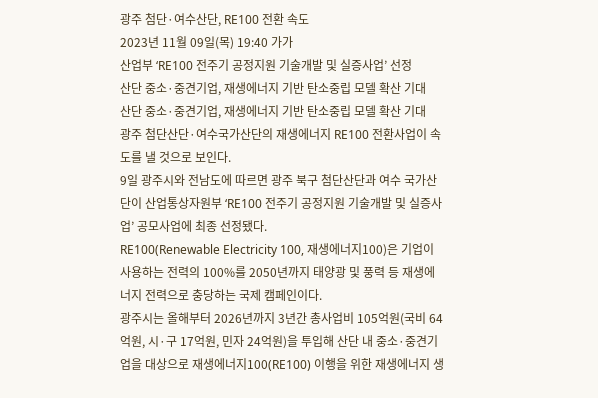광주 첨단·여수산단, RE100 전환 속도
2023년 11월 09일(목) 19:40 가가
산업부 ‘RE100 전주기 공정지원 기술개발 및 실증사업’ 선정
산단 중소·중견기업, 재생에너지 기반 탄소중립 모델 확산 기대
산단 중소·중견기업, 재생에너지 기반 탄소중립 모델 확산 기대
광주 첨단산단·여수국가산단의 재생에너지 RE100 전환사업이 속도를 낼 것으로 보인다.
9일 광주시와 전남도에 따르면 광주 북구 첨단산단과 여수 국가산단이 산업통상자원부 ‘RE100 전주기 공정지원 기술개발 및 실증사업’ 공모사업에 최종 선정됐다.
RE100(Renewable Electricity 100, 재생에너지100)은 기업이 사용하는 전력의 100%를 2050년까지 태양광 및 풍력 등 재생에너지 전력으로 충당하는 국제 캠페인이다.
광주시는 올해부터 2026년까지 3년간 총사업비 105억원(국비 64억원, 시·구 17억원, 민자 24억원)을 투입해 산단 내 중소·중견기업을 대상으로 재생에너지100(RE100) 이행을 위한 재생에너지 생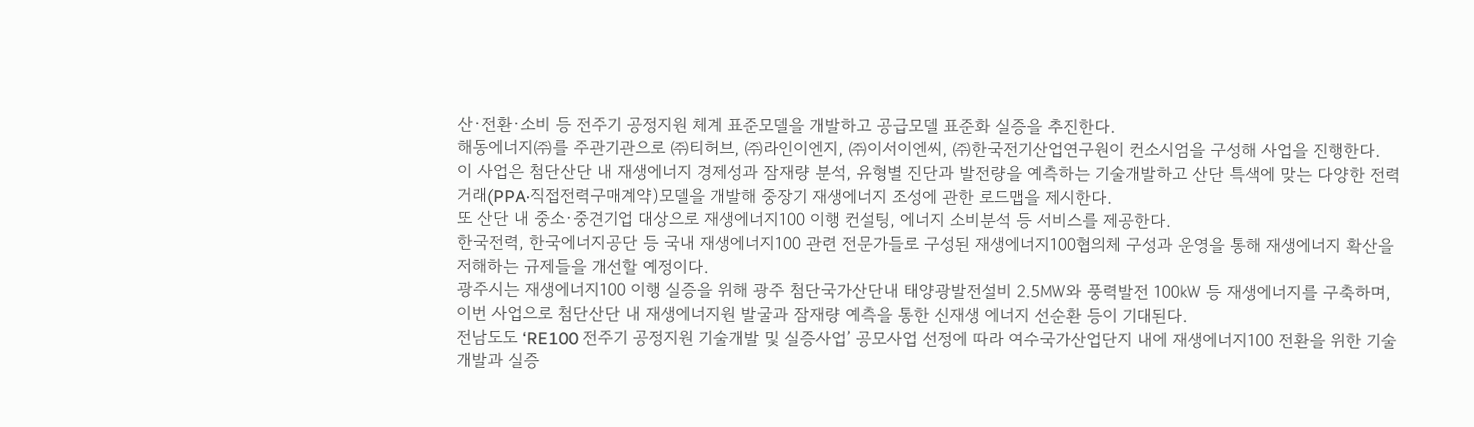산·전환·소비 등 전주기 공정지원 체계 표준모델을 개발하고 공급모델 표준화 실증을 추진한다.
해동에너지㈜를 주관기관으로 ㈜티허브, ㈜라인이엔지, ㈜이서이엔씨, ㈜한국전기산업연구원이 컨소시엄을 구성해 사업을 진행한다.
이 사업은 첨단산단 내 재생에너지 경제성과 잠재량 분석, 유형별 진단과 발전량을 예측하는 기술개발하고 산단 특색에 맞는 다양한 전력거래(PPA·직접전력구매계약)모델을 개발해 중장기 재생에너지 조성에 관한 로드맵을 제시한다.
또 산단 내 중소·중견기업 대상으로 재생에너지100 이행 컨설팅, 에너지 소비분석 등 서비스를 제공한다.
한국전력, 한국에너지공단 등 국내 재생에너지100 관련 전문가들로 구성된 재생에너지100협의체 구성과 운영을 통해 재생에너지 확산을 저해하는 규제들을 개선할 예정이다.
광주시는 재생에너지100 이행 실증을 위해 광주 첨단국가산단내 태양광발전설비 2.5㎿와 풍력발전 100㎾ 등 재생에너지를 구축하며, 이번 사업으로 첨단산단 내 재생에너지원 발굴과 잠재량 예측을 통한 신재생 에너지 선순환 등이 기대된다.
전남도도 ‘RE100 전주기 공정지원 기술개발 및 실증사업’ 공모사업 선정에 따라 여수국가산업단지 내에 재생에너지100 전환을 위한 기술개발과 실증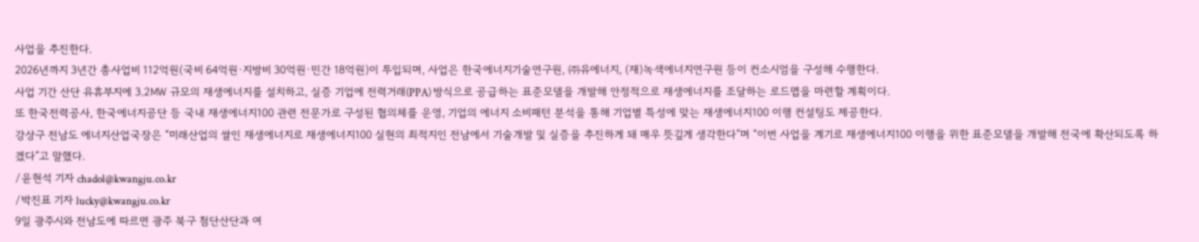사업을 추진한다.
2026년까지 3년간 총사업비 112억원(국비 64억원·지방비 30억원·민간 18억원)이 투입되며, 사업은 한국에너지기술연구원, ㈜유에너지, (재)녹색에너지연구원 등이 컨소시엄을 구성해 수행한다.
사업 기간 산단 유휴부지에 3.2㎿ 규모의 재생에너지를 설치하고, 실증 기업에 전력거래(PPA) 방식으로 공급하는 표준모델을 개발해 안정적으로 재생에너지를 조달하는 로드맵을 마련할 계획이다.
또 한국전력공사, 한국에너지공단 등 국내 재생에너지100 관련 전문가로 구성된 협의체를 운영, 기업의 에너지 소비패턴 분석을 통해 기업별 특성에 맞는 재생에너지100 이행 컨설팅도 제공한다.
강상구 전남도 에너지산업국장은 “미래산업의 쌀인 재생에너지로 재생에너지100 실현의 최적지인 전남에서 기술개발 및 실증을 추진하게 돼 매우 뜻깊게 생각한다”며 “이번 사업을 계기로 재생에너지100 이행을 위한 표준모델을 개발해 전국에 확산되도록 하겠다”고 말했다.
/윤현석 기자 chadol@kwangju.co.kr
/박진표 기자 lucky@kwangju.co.kr
9일 광주시와 전남도에 따르면 광주 북구 첨단산단과 여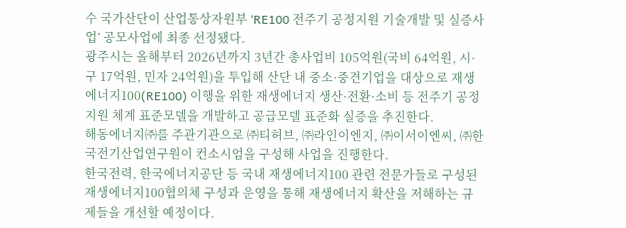수 국가산단이 산업통상자원부 ‘RE100 전주기 공정지원 기술개발 및 실증사업’ 공모사업에 최종 선정됐다.
광주시는 올해부터 2026년까지 3년간 총사업비 105억원(국비 64억원, 시·구 17억원, 민자 24억원)을 투입해 산단 내 중소·중견기업을 대상으로 재생에너지100(RE100) 이행을 위한 재생에너지 생산·전환·소비 등 전주기 공정지원 체계 표준모델을 개발하고 공급모델 표준화 실증을 추진한다.
해동에너지㈜를 주관기관으로 ㈜티허브, ㈜라인이엔지, ㈜이서이엔씨, ㈜한국전기산업연구원이 컨소시엄을 구성해 사업을 진행한다.
한국전력, 한국에너지공단 등 국내 재생에너지100 관련 전문가들로 구성된 재생에너지100협의체 구성과 운영을 통해 재생에너지 확산을 저해하는 규제들을 개선할 예정이다.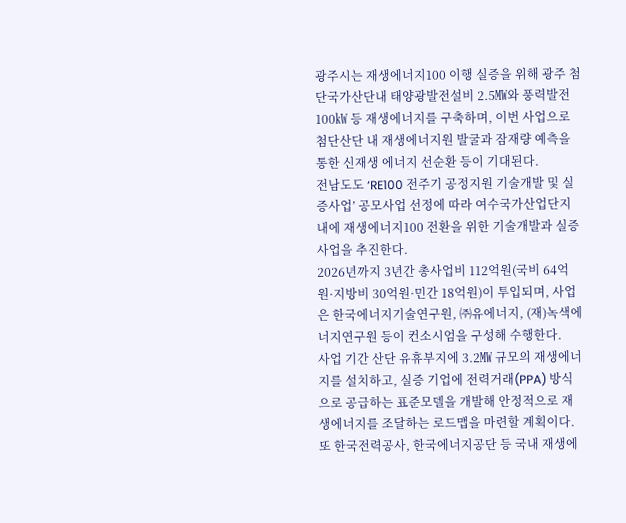광주시는 재생에너지100 이행 실증을 위해 광주 첨단국가산단내 태양광발전설비 2.5㎿와 풍력발전 100㎾ 등 재생에너지를 구축하며, 이번 사업으로 첨단산단 내 재생에너지원 발굴과 잠재량 예측을 통한 신재생 에너지 선순환 등이 기대된다.
전남도도 ‘RE100 전주기 공정지원 기술개발 및 실증사업’ 공모사업 선정에 따라 여수국가산업단지 내에 재생에너지100 전환을 위한 기술개발과 실증사업을 추진한다.
2026년까지 3년간 총사업비 112억원(국비 64억원·지방비 30억원·민간 18억원)이 투입되며, 사업은 한국에너지기술연구원, ㈜유에너지, (재)녹색에너지연구원 등이 컨소시엄을 구성해 수행한다.
사업 기간 산단 유휴부지에 3.2㎿ 규모의 재생에너지를 설치하고, 실증 기업에 전력거래(PPA) 방식으로 공급하는 표준모델을 개발해 안정적으로 재생에너지를 조달하는 로드맵을 마련할 계획이다.
또 한국전력공사, 한국에너지공단 등 국내 재생에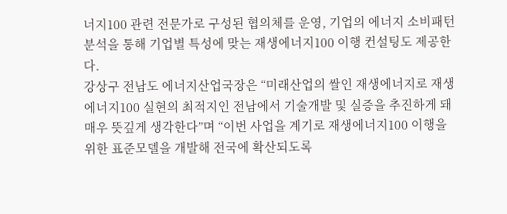너지100 관련 전문가로 구성된 협의체를 운영, 기업의 에너지 소비패턴 분석을 통해 기업별 특성에 맞는 재생에너지100 이행 컨설팅도 제공한다.
강상구 전남도 에너지산업국장은 “미래산업의 쌀인 재생에너지로 재생에너지100 실현의 최적지인 전남에서 기술개발 및 실증을 추진하게 돼 매우 뜻깊게 생각한다”며 “이번 사업을 계기로 재생에너지100 이행을 위한 표준모델을 개발해 전국에 확산되도록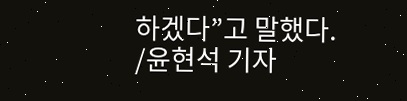하겠다”고 말했다.
/윤현석 기자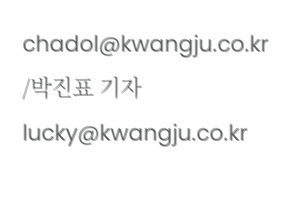chadol@kwangju.co.kr
/박진표 기자 lucky@kwangju.co.kr